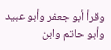وقرأ أبو جعفر وأبو عبيد وأبو حاتم وابن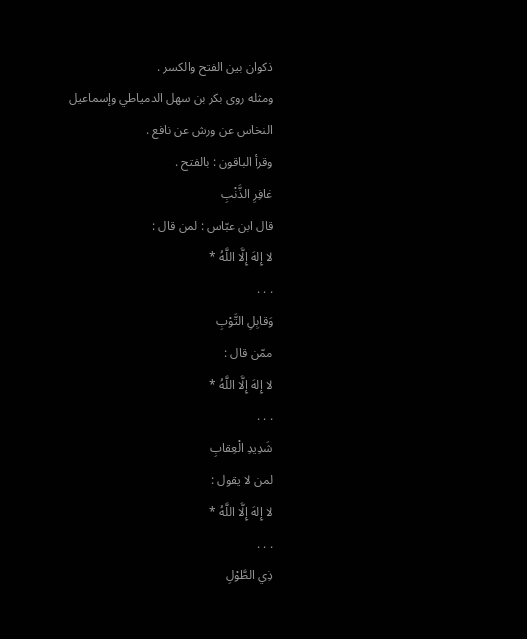ذكوان بين الفتح والكسر .
ومثله روى بكر بن سهل الدمياطي وإسماعيل النخاس عن ورش عن نافع .
وقرأ الباقون : بالفتح .
غافِرِ الذَّنْبِ
قال ابن عبّاس : لمن قال :
لا إِلهَ إِلَّا اللَّهُ *
. . .
وَقابِلِ التَّوْبِ
ممّن قال :
لا إِلهَ إِلَّا اللَّهُ *
. . .
شَدِيدِ الْعِقابِ
لمن لا يقول :
لا إِلهَ إِلَّا اللَّهُ *
. . .
ذِي الطَّوْلِ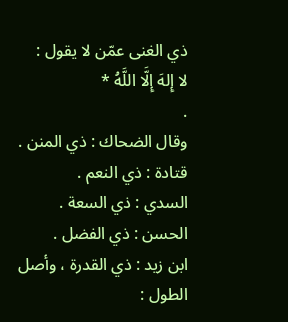ذي الغنى عمّن لا يقول :
لا إِلهَ إِلَّا اللَّهُ *
.
وقال الضحاك : ذي المنن .
قتادة : ذي النعم .
السدي : ذي السعة .
الحسن : ذي الفضل .
ابن زيد : ذي القدرة ، وأصل الطول :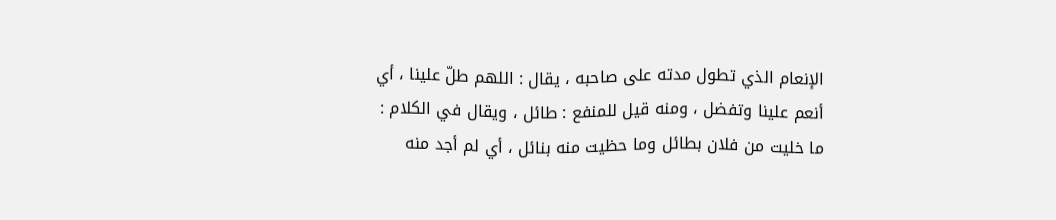الإنعام الذي تطول مدته على صاحبه ، يقال : اللهم طلّ علينا ، أي أنعم علينا وتفضل ، ومنه قيل للمنفع : طائل ، ويقال في الكلام : ما خليت من فلان بطائل وما حظيت منه بنائل ، أي لم أجد منه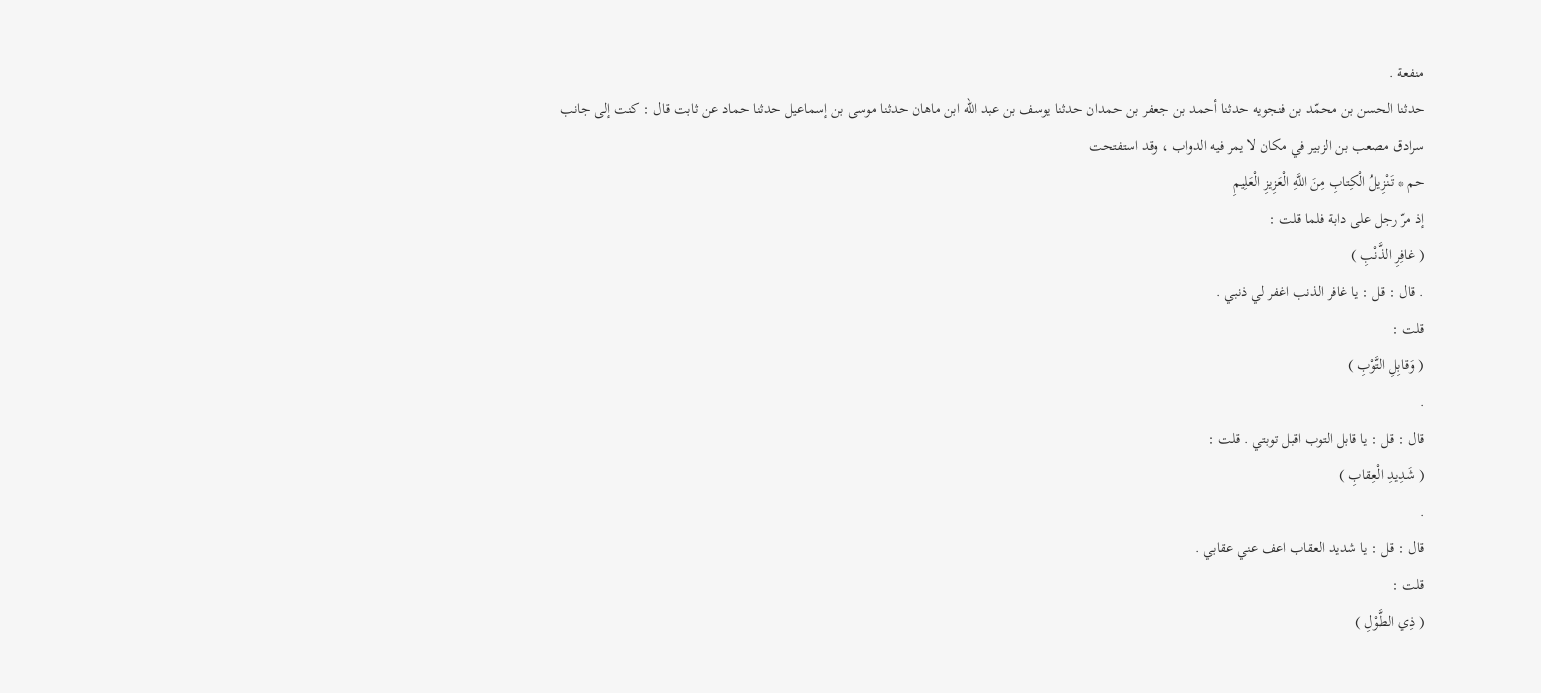منفعة .
حدثنا الحسن بن محمّد بن فنجويه حدثنا أحمد بن جعفر بن حمدان حدثنا يوسف بن عبد الله ابن ماهان حدثنا موسى بن إسماعيل حدثنا حماد عن ثابت قال : كنت إلى جانب سرادق مصعب بن الزبير في مكان لا يمر فيه الدواب ، وقد استفتحت
حم * تَنْزِيلُ الْكِتابِ مِنَ اللَّهِ الْعَزِيزِ الْعَلِيمِ
إذ مرّ رجل على دابة فلما قلت :
( غافِرِ الذَّنْبِ )
. قال : قل : يا غافر الذنب اغفر لي ذنبي .
قلت :
( وَقابِلِ التَّوْبِ )
.
قال : قل : يا قابل التوب اقبل توبتي . قلت :
( شَدِيدِ الْعِقابِ )
.
قال : قل : يا شديد العقاب اعف عني عقابي .
قلت :
( ذِي الطَّوْلِ )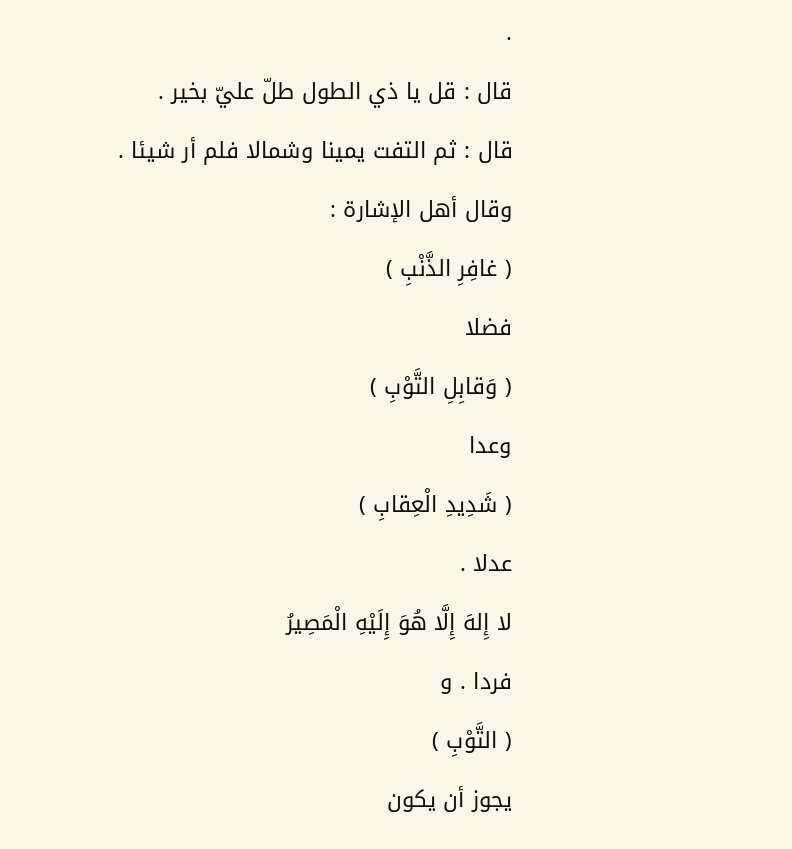.
قال : قل يا ذي الطول طلّ عليّ بخير .
قال : ثم التفت يمينا وشمالا فلم أر شيئا .
وقال أهل الإشارة :
( غافِرِ الذَّنْبِ )
فضلا
( وَقابِلِ التَّوْبِ )
وعدا
( شَدِيدِ الْعِقابِ )
عدلا .
لا إِلهَ إِلَّا هُوَ إِلَيْهِ الْمَصِيرُ
فردا . و
( التَّوْبِ )
يجوز أن يكون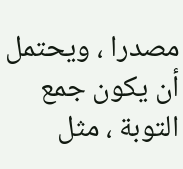مصدرا ، ويحتمل أن يكون جمع التوبة ، مثل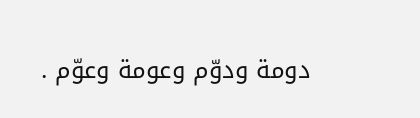دومة ودوّم وعومة وعوّم .